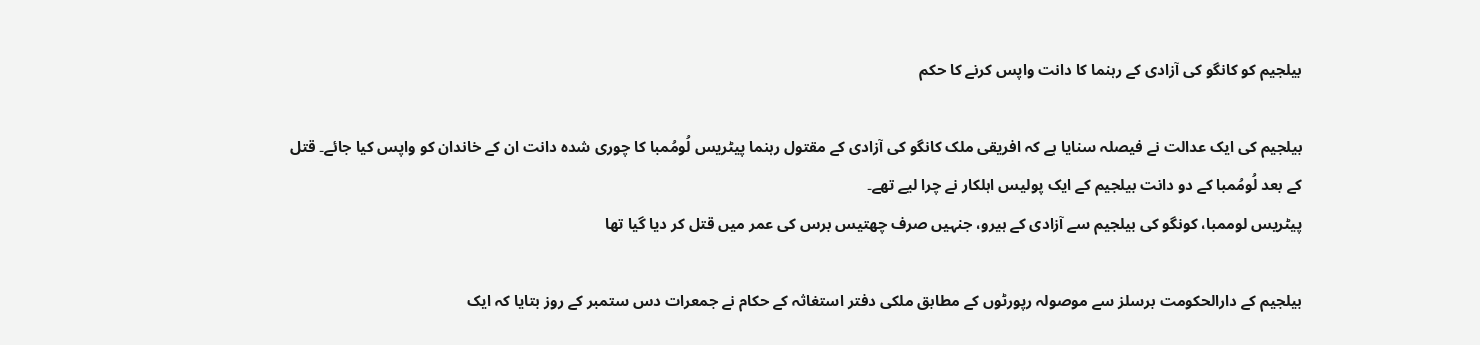بیلجیم کو کانگو کی آزادی کے رہنما کا دانت واپس کرنے کا حکم

بیلجیم کی ایک عدالت نے فیصلہ سنایا ہے کہ افریقی ملک کانگو کی آزادی کے مقتول رہنما پیٹریس لُومُمبا کا چوری شدہ دانت ان کے خاندان کو واپس کیا جائے۔ قتل کے بعد لُومُمبا کے دو دانت بیلجیم کے ایک پولیس اہلکار نے چرا لیے تھے۔
پیٹریس لوممبا، کونگو کی بیلجیم سے آزادی کے ہیرو، جنہیں صرف چھتیس برس کی عمر میں قتل کر دیا گیا تھا

بیلجیم کے دارالحکومت برسلز سے موصولہ رپورٹوں کے مطابق ملکی دفتر استغاثہ کے حکام نے جمعرات دس ستمبر کے روز بتایا کہ ایک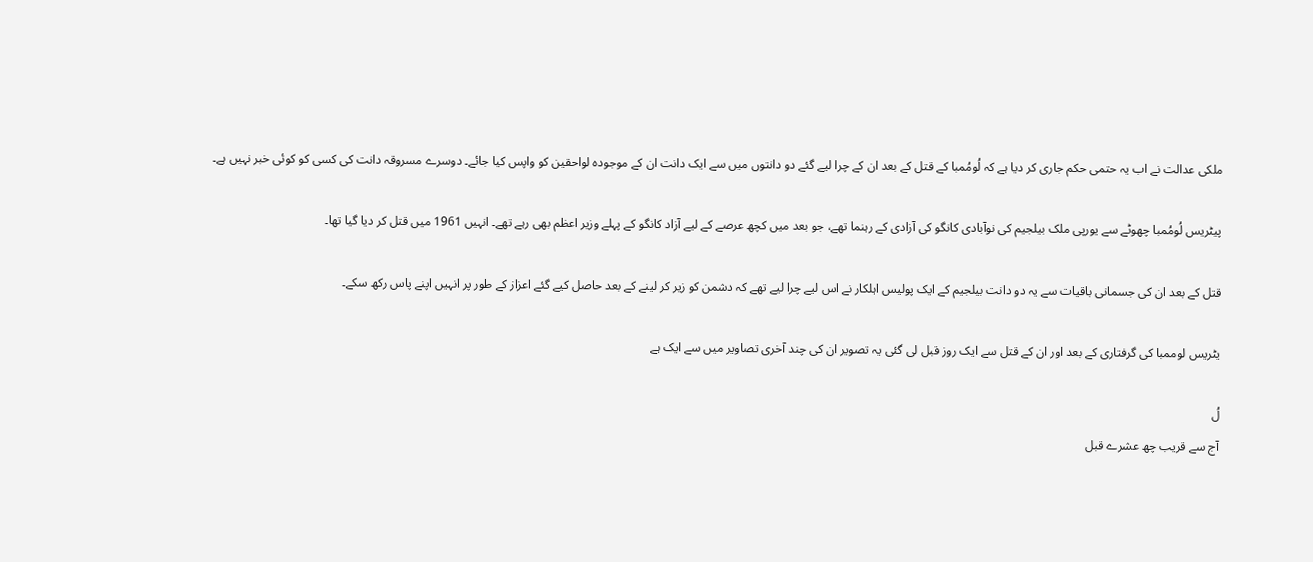ملکی عدالت نے اب یہ حتمی حکم جاری کر دیا ہے کہ لُومُمبا کے قتل کے بعد ان کے چرا لیے گئے دو دانتوں میں سے ایک دانت ان کے موجودہ لواحقین کو واپس کیا جائے۔ دوسرے مسروقہ دانت کی کسی کو کوئی خبر نہیں ہے۔

پیٹریس لُومُمبا چھوٹے سے یورپی ملک بیلجیم کی نوآبادی کانگو کی آزادی کے رہنما تھے، جو بعد میں کچھ عرصے کے لیے آزاد کانگو کے پہلے وزیر اعظم بھی رہے تھے۔ انہیں 1961 میں قتل کر دیا گیا تھا۔

قتل کے بعد ان کی جسمانی باقیات سے یہ دو دانت بیلجیم کے ایک پولیس اہلکار نے اس لیے چرا لیے تھے کہ دشمن کو زیر کر لینے کے بعد حاصل کیے گئے اعزاز کے طور پر انہیں اپنے پاس رکھ سکے۔

یٹریس لوممبا کی گرفتاری کے بعد اور ان کے قتل سے ایک روز قبل لی گئی یہ تصویر ان کی چند آخری تصاویر میں سے ایک ہے

لُ
آج سے قریب چھ عشرے قبل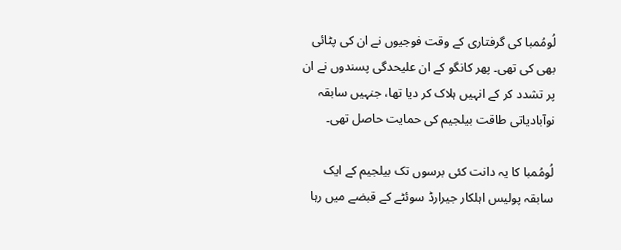لُومُمبا کی گرفتاری کے وقت فوجیوں نے ان کی پٹائی بھی کی تھی۔ پھر کانگو کے ان علیحدگی پسندوں نے ان پر تشدد کر کے انہیں ہلاک کر دیا تھا، جنہیں سابقہ نوآبادیاتی طاقت بیلجیم کی حمایت حاصل تھی۔

لُومُمبا کا یہ دانت کئی برسوں تک بیلجیم کے ایک سابقہ پولیس اہلکار جیرارڈ سوئٹے کے قبضے میں رہا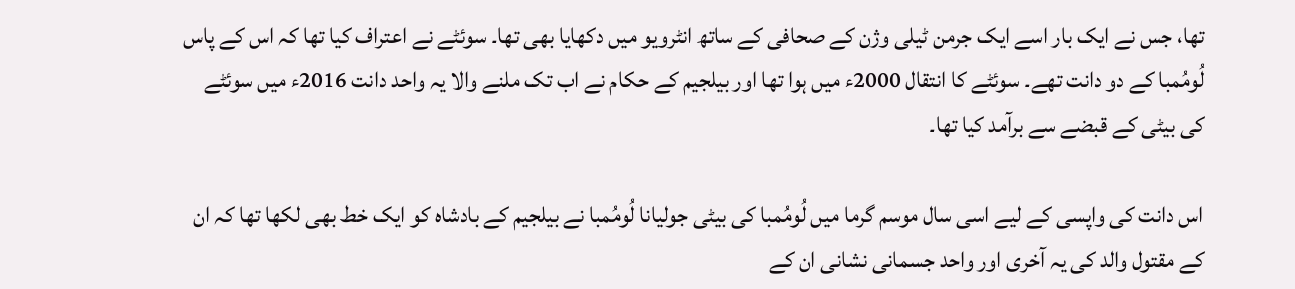تھا، جس نے ایک بار اسے ایک جرمن ٹیلی وژن کے صحافی کے ساتھ انٹرویو میں دکھایا بھی تھا۔ سوئٹے نے اعتراف کیا تھا کہ اس کے پاس لُومُمبا کے دو دانت تھے۔ سوئٹے کا انتقال 2000ء میں ہوا تھا اور بیلجیم کے حکام نے اب تک ملنے والا یہ واحد دانت 2016ء میں سوئٹے کی بیٹی کے قبضے سے برآمد کیا تھا۔

اس دانت کی واپسی کے لیے اسی سال موسم گرما میں لُومُمبا کی بیٹی جولیانا لُومُمبا نے بیلجیم کے بادشاہ کو ایک خط بھی لکھا تھا کہ ان کے مقتول والد کی یہ آخری اور واحد جسمانی نشانی ان کے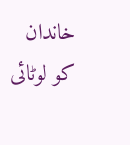خاندان کو لوٹائی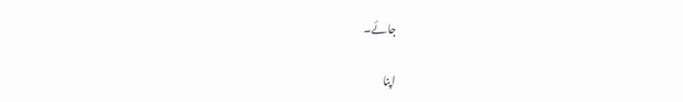جائے۔

اپنا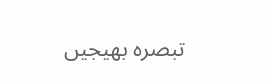تبصرہ بھیجیں